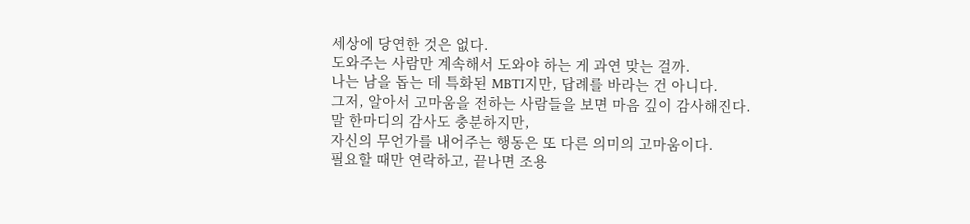세상에 당연한 것은 없다.
도와주는 사람만 계속해서 도와야 하는 게 과연 맞는 걸까.
나는 남을 돕는 데 특화된 MBTI지만, 답례를 바라는 건 아니다.
그저, 알아서 고마움을 전하는 사람들을 보면 마음 깊이 감사해진다.
말 한마디의 감사도 충분하지만,
자신의 무언가를 내어주는 행동은 또 다른 의미의 고마움이다.
필요할 때만 연락하고, 끝나면 조용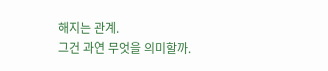해지는 관계.
그건 과연 무엇을 의미할까.